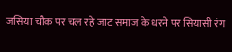जसिया चौक पर चल रहे जाट समाज के धरने पर सियासी रंग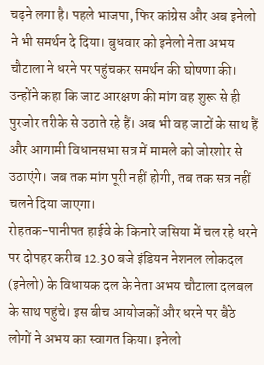चढ़ने लगा है। पहले भाजपा, फिर कांग्रेस और अब इनेलो ने भी समर्थन दे दिया। बुधवार को इनेलो नेता अभय चौटाला ने धरने पर पहुंचकर समर्थन की घोषणा की। उन्होंने कहा कि जाट आरक्षण की मांग वह शुरू से ही पुरजोर तरीके से उठाते रहे हैं। अब भी वह जाटों के साथ हैं और आगामी विधानसभा सत्र में मामले को जोरशोर से उठाएंगे। जब तक मांग पूरी नहीं होगी, तब तक सत्र नहीं चलने दिया जाएगा।
रोहतक-पानीपत हाईवे के किनारे जसिया में चल रहे धरने पर दोपहर करीब 12.30 बजे इंडियन नेशनल लोकदल (इनेलो) के विधायक दल के नेता अभय चौटाला दलबल के साथ पहुंचे। इस बीच आयोजकों और धरने पर बैठे लोगों ने अभय का स्वागत किया। इनेलो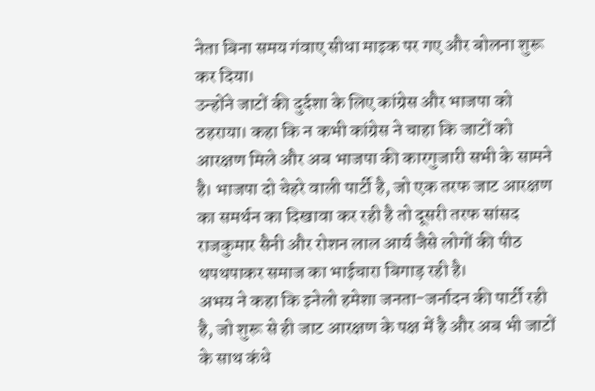नेता बिना समय गंवाए सीधा माइक पर गए और बोलना शुरू कर दिया।
उन्होंने जाटों की दुर्दशा के लिए कांग्रेस और भाजपा को ठहराया। कहा कि न कभी कांग्रेस ने चाहा कि जाटों को आरक्षण मिले और अब भाजपा की कारगुजारी सभी के सामने है। भाजपा दो चेहरे वाली पार्टी है, जो एक तरफ जाट आरक्षण का समर्थन का दिखावा कर रही है तो दूसरी तरफ सांसद राजकुमार सैनी और रोशन लाल आर्य जैसे लोगों की पीठ थपथपाकर समाज का भाईचारा बिगाड़ रही है।
अभय ने कहा कि इनेलो हमेशा जनता-जर्नादन की पार्टी रही है, जो शुरू से ही जाट आरक्षण के पक्ष में है और अब भी जाटों के साथ कंधे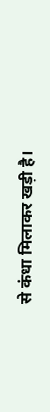से कंधा मिलाकर खड़ी है।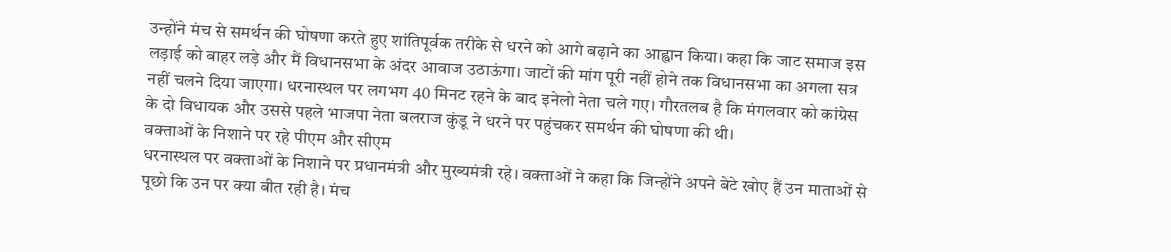उन्होंने मंच से समर्थन की घोषणा करते हुए शांतिपूर्वक तरीके से धरने को आगे बढ़ाने का आह्वान किया। कहा कि जाट समाज इस लड़ाई को बाहर लड़े और मैं विधानसभा के अंदर आवाज उठाऊंगा। जाटों की मांग पूरी नहीं होने तक विधानसभा का अगला सत्र नहीं चलने दिया जाएगा। धरनास्थल पर लगभग 40 मिनट रहने के बाद इनेलो नेता चले गए। गौरतलब है कि मंगलवार को कांग्रेस के दो विधायक और उससे पहले भाजपा नेता बलराज कुंडू ने धरने पर पहुंचकर समर्थन की घोषणा की थी।
वक्ताओं के निशाने पर रहे पीएम और सीएम
धरनास्थल पर वक्ताओं के निशाने पर प्रधानमंत्री और मुख्यमंत्री रहे। वक्ताओं ने कहा कि जिन्होंने अपने बेटे खोए हैं उन माताओं से पूछो कि उन पर क्या बीत रही है। मंच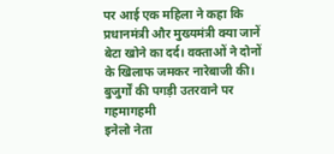पर आई एक महिला ने कहा कि प्रधानमंत्री और मुख्यमंत्री क्या जानें बेटा खोने का दर्द। वक्ताओं ने दोनों के खिलाफ जमकर नारेबाजी की।
बुजुर्गों की पगड़ी उतरवाने पर गहमागहमी
इनेलो नेता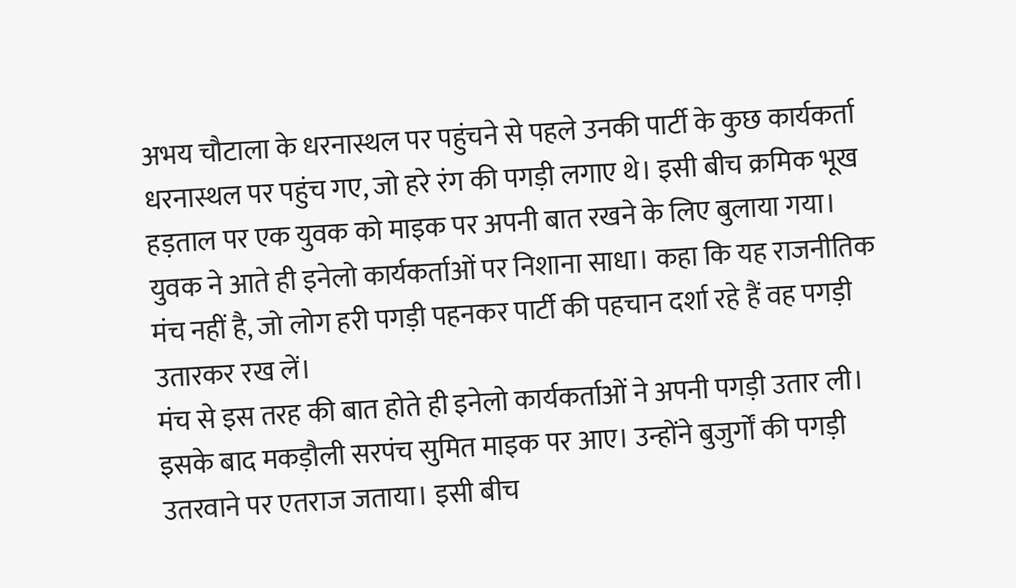अभय चौटाला के धरनास्थल पर पहुंचने से पहले उनकी पार्टी के कुछ कार्यकर्ता धरनास्थल पर पहुंच गए, जो हरे रंग की पगड़ी लगाए थे। इसी बीच क्रमिक भूख हड़ताल पर एक युवक को माइक पर अपनी बात रखने के लिए बुलाया गया। युवक ने आते ही इनेलो कार्यकर्ताओं पर निशाना साधा। कहा कि यह राजनीतिक मंच नहीं है, जो लोग हरी पगड़ी पहनकर पार्टी की पहचान दर्शा रहे हैं वह पगड़ी उतारकर रख लें।
मंच से इस तरह की बात होते ही इनेलो कार्यकर्ताओं ने अपनी पगड़ी उतार ली। इसके बाद मकड़ौली सरपंच सुमित माइक पर आए। उन्होंने बुजुर्गों की पगड़ी उतरवाने पर एतराज जताया। इसी बीच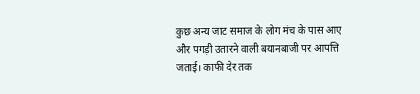कुछ अन्य जाट समाज के लोग मंच के पास आए और पगड़ी उतारने वाली बयानबाजी पर आपत्ति जताई। काफी देर तक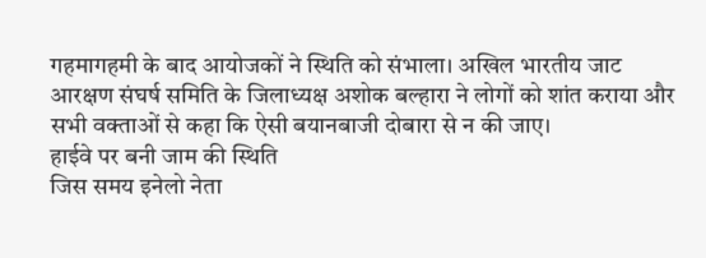गहमागहमी के बाद आयोजकों ने स्थिति को संभाला। अखिल भारतीय जाट आरक्षण संघर्ष समिति के जिलाध्यक्ष अशोक बल्हारा ने लोगों को शांत कराया और सभी वक्ताओं से कहा कि ऐसी बयानबाजी दोबारा से न की जाए।
हाईवे पर बनी जाम की स्थिति
जिस समय इनेलो नेता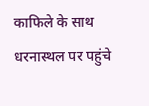काफिले के साथ धरनास्थल पर पहुंचे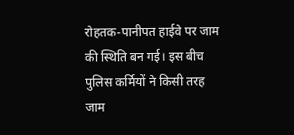रोहतक-पानीपत हाईवे पर जाम की स्थिति बन गई। इस बीच पुलिस कर्मियों ने किसी तरह जाम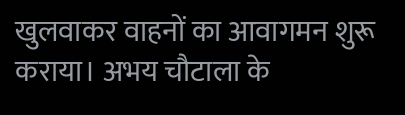खुलवाकर वाहनों का आवागमन शुरू कराया। अभय चौटाला के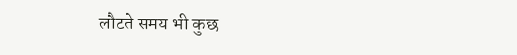लौटते समय भी कुछ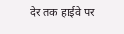देर तक हाईवे पर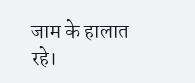जाम के हालात रहे।